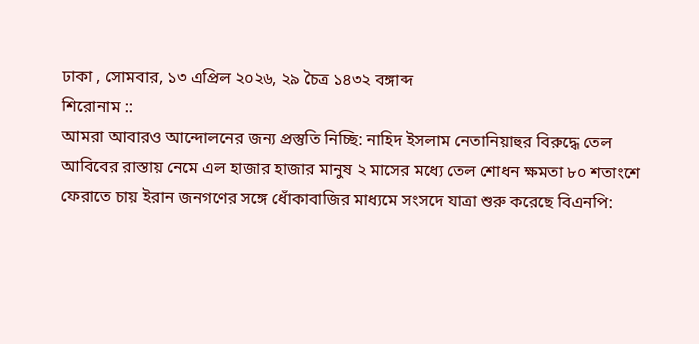ঢাকা , সোমবার, ১৩ এপ্রিল ২০২৬, ২৯ চৈত্র ১৪৩২ বঙ্গাব্দ
শিরোনাম ::
আমরা আবারও আন্দোলনের জন্য প্রস্তুতি নিচ্ছি: নাহিদ ইসলাম নেতানিয়াহুর বিরুদ্ধে তেল আবিবের রাস্তায় নেমে এল হাজার হাজার মানুষ ২ মাসের মধ্যে তেল শোধন ক্ষমতা ৮০ শতাংশে ফেরাতে চায় ইরান জনগণের সঙ্গে ধোঁকাবাজির মাধ্যমে সংসদে যাত্রা শুরু করেছে বিএনপি: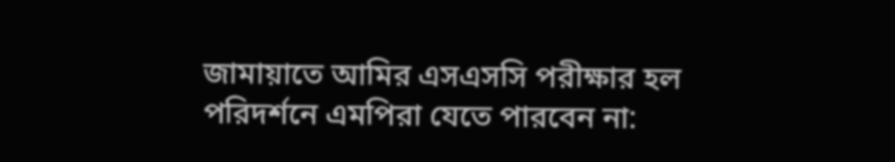জামায়াতে আমির এসএসসি পরীক্ষার হল পরিদর্শনে এমপিরা যেতে পারবেন না: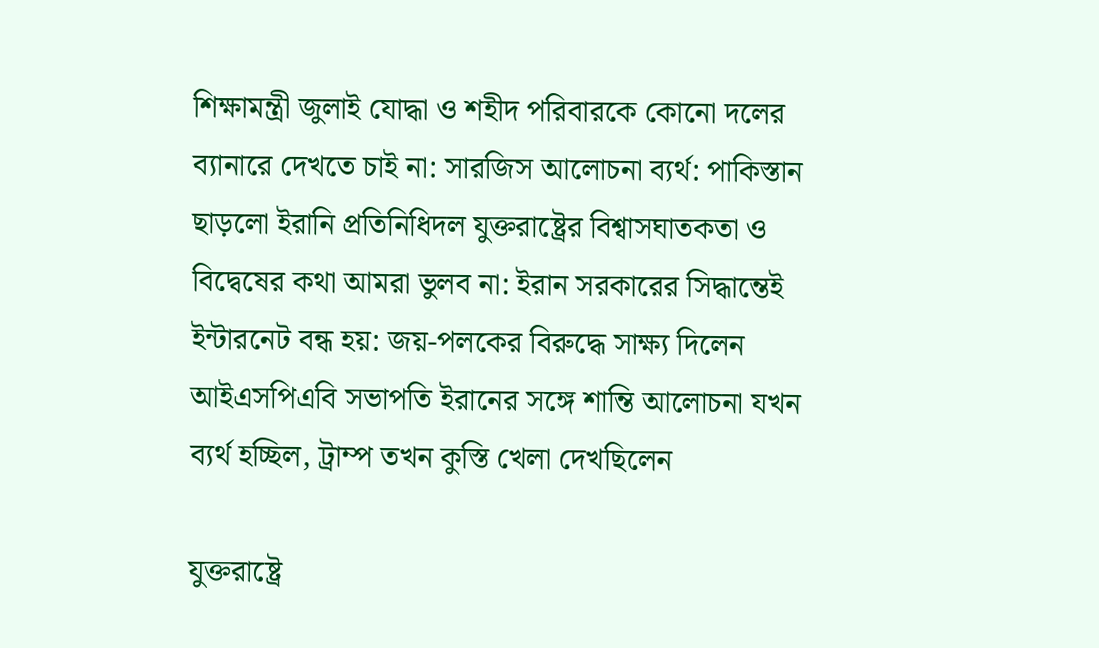শিক্ষামন্ত্রী জুলাই যোদ্ধা ও শহীদ পরিবারকে কোনো দলের ব্যানারে দেখতে চাই না: সারজিস আলোচনা ব্যর্থ: পাকিস্তান ছাড়লো ইরানি প্রতিনিধিদল যুক্তরাষ্ট্রের বিশ্বাসঘাতকতা ও বিদ্বেষের কথা আমরা ভুলব না: ইরান সরকারের সিদ্ধান্তেই ইন্টারনেট বন্ধ হয়: জয়-পলকের বিরুদ্ধে সাক্ষ্য দিলেন আইএসপিএবি সভাপতি ইরানের সঙ্গে শান্তি আলোচনা যখন ব্যর্থ হচ্ছিল, ট্রাম্প তখন কুস্তি খেলা দেখছিলেন

যুক্তরাষ্ট্রে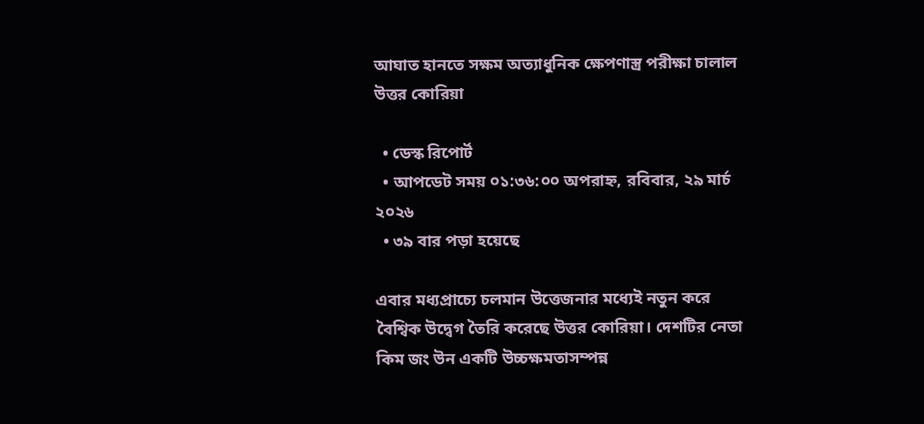আঘাত হানতে সক্ষম অত্যাধুনিক ক্ষেপণাস্ত্র পরীক্ষা চালাল উত্তর কোরিয়া

  • ডেস্ক রিপোর্ট
  • আপডেট সময় ০১:৩৬:০০ অপরাহ্ন, রবিবার, ২৯ মার্চ ২০২৬
  • ৩৯ বার পড়া হয়েছে

এবার মধ্যপ্রাচ্যে চলমান উত্তেজনার মধ্যেই নতুন করে বৈশ্বিক উদ্বেগ তৈরি করেছে উত্তর কোরিয়া। দেশটির নেতা কিম জং উন একটি উচ্চক্ষমতাসম্পন্ন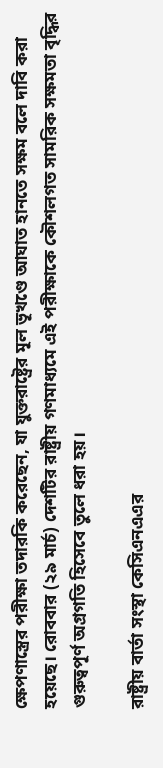ক্ষেপণাস্ত্রের পরীক্ষা তদারকি করেছেন, যা যুক্তরাষ্ট্রের মূল ভূখণ্ডে আঘাত হানতে সক্ষম বলে দাবি করা হয়েছে। রোববার (২৯ মার্চ) দেশটির রাষ্ট্রীয় গণমাধ্যমে এই পরীক্ষাকে কৌশলগত সামরিক সক্ষমতা বৃদ্ধির গুরুত্বপূর্ণ অগ্রগতি হিসেবে তুলে ধরা হয়।

রাষ্ট্রীয় বার্তা সংস্থা কেসিএনএএর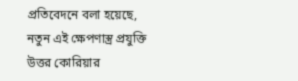প্রতিবেদনে বলা হয়েছে, নতুন এই ক্ষেপণাস্ত্র প্রযুক্তি উত্তর কোরিয়ার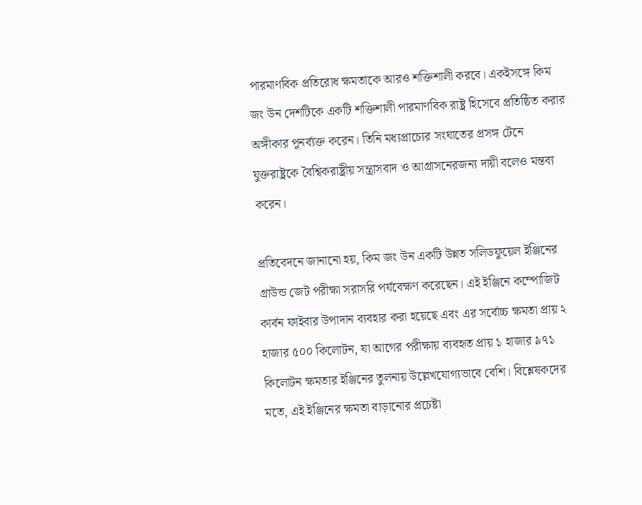পারমাণবিক প্রতিরোধ ক্ষমতাকে আরও শক্তিশালী করবে। একইসঙ্গে কিম জং উন দেশটিকে একটি শক্তিশালী পারমাণবিক রাষ্ট্র হিসেবে প্রতিষ্ঠিত করার অঙ্গীকার পুনর্ব্যক্ত করেন। তিনি মধ্যপ্রাচ্যের সংঘাতের প্রসঙ্গ টেনে যুক্তরাষ্ট্রকে বৈশ্বিকরাষ্ট্রীয় সন্ত্রাসবাদ ও আগ্রাসনেরজন্য দায়ী বলেও মন্তব্য করেন।

প্রতিবেদনে জানানো হয়, কিম জং উন একটি উন্নত সলিডফুয়েল ইঞ্জিনের গ্রাউন্ড জেট পরীক্ষা সরাসরি পর্যবেক্ষণ করেছেন। এই ইঞ্জিনে কম্পোজিট কার্বন ফাইবার উপাদান ব্যবহার করা হয়েছে এবং এর সর্বোচ্চ ক্ষমতা প্রায় ২ হাজার ৫০০ কিলোটন, যা আগের পরীক্ষায় ব্যবহৃত প্রায় ১ হাজার ৯৭১ কিলোটন ক্ষমতার ইঞ্জিনের তুলনায় উল্লেখযোগ্যভাবে বেশি। বিশ্লেষকদের মতে, এই ইঞ্জিনের ক্ষমতা বাড়ানোর প্রচেষ্টা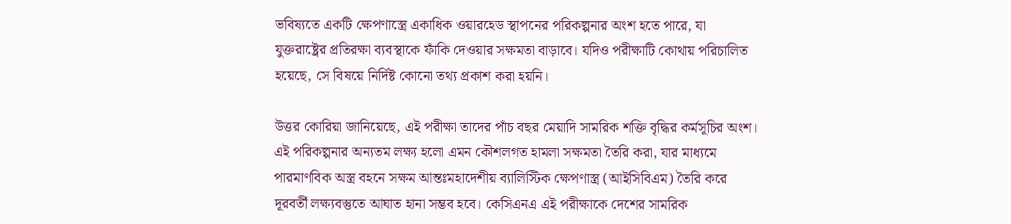ভবিষ্যতে একটি ক্ষেপণাস্ত্রে একাধিক ওয়ারহেড স্থাপনের পরিকল্পনার অংশ হতে পারে, যা যুক্তরাষ্ট্রের প্রতিরক্ষা ব্যবস্থাকে ফাঁকি দেওয়ার সক্ষমতা বাড়াবে। যদিও পরীক্ষাটি কোথায় পরিচালিত হয়েছে, সে বিষয়ে নির্দিষ্ট কোনো তথ্য প্রকাশ করা হয়নি।

উত্তর কোরিয়া জানিয়েছে, এই পরীক্ষা তাদের পাঁচ বছর মেয়াদি সামরিক শক্তি বৃদ্ধির কর্মসূচির অংশ। এই পরিকল্পনার অন্যতম লক্ষ্য হলো এমন কৌশলগত হামলা সক্ষমতা তৈরি করা, যার মাধ্যমে পারমাণবিক অস্ত্র বহনে সক্ষম আন্তঃমহাদেশীয় ব্যালিস্টিক ক্ষেপণাস্ত্র (আইসিবিএম) তৈরি করে দূরবর্তী লক্ষ্যবস্তুতে আঘাত হানা সম্ভব হবে। কেসিএনএ এই পরীক্ষাকে দেশের সামরিক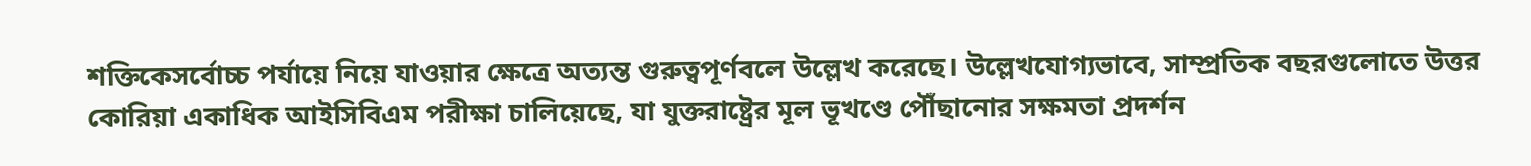শক্তিকেসর্বোচ্চ পর্যায়ে নিয়ে যাওয়ার ক্ষেত্রে অত্যন্ত গুরুত্বপূর্ণবলে উল্লেখ করেছে। উল্লেখযোগ্যভাবে, সাম্প্রতিক বছরগুলোতে উত্তর কোরিয়া একাধিক আইসিবিএম পরীক্ষা চালিয়েছে, যা যুক্তরাষ্ট্রের মূল ভূখণ্ডে পৌঁছানোর সক্ষমতা প্রদর্শন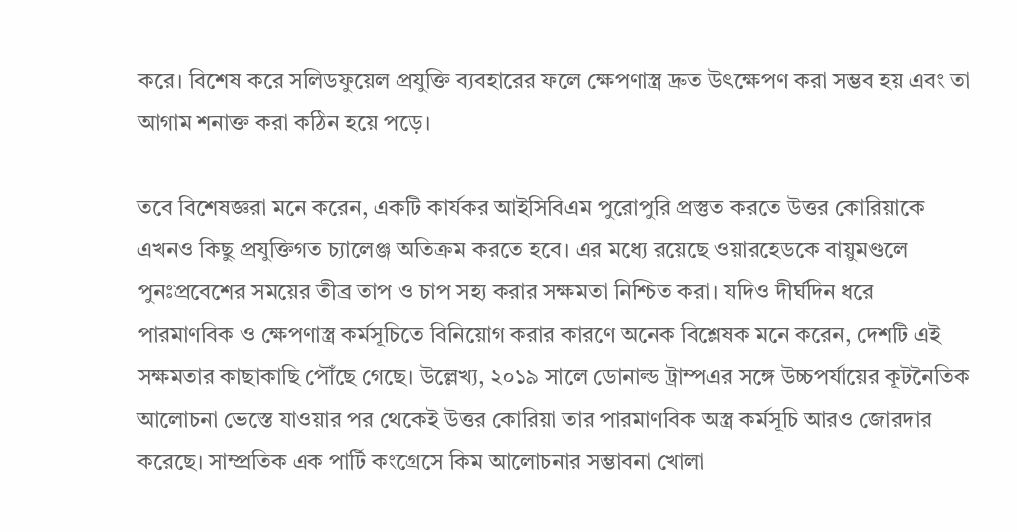করে। বিশেষ করে সলিডফুয়েল প্রযুক্তি ব্যবহারের ফলে ক্ষেপণাস্ত্র দ্রুত উৎক্ষেপণ করা সম্ভব হয় এবং তা আগাম শনাক্ত করা কঠিন হয়ে পড়ে।

তবে বিশেষজ্ঞরা মনে করেন, একটি কার্যকর আইসিবিএম পুরোপুরি প্রস্তুত করতে উত্তর কোরিয়াকে এখনও কিছু প্রযুক্তিগত চ্যালেঞ্জ অতিক্রম করতে হবে। এর মধ্যে রয়েছে ওয়ারহেডকে বায়ুমণ্ডলে পুনঃপ্রবেশের সময়ের তীব্র তাপ ও চাপ সহ্য করার সক্ষমতা নিশ্চিত করা। যদিও দীর্ঘদিন ধরে পারমাণবিক ও ক্ষেপণাস্ত্র কর্মসূচিতে বিনিয়োগ করার কারণে অনেক বিশ্লেষক মনে করেন, দেশটি এই সক্ষমতার কাছাকাছি পৌঁছে গেছে। উল্লেখ্য, ২০১৯ সালে ডোনাল্ড ট্রাম্পএর সঙ্গে উচ্চপর্যায়ের কূটনৈতিক আলোচনা ভেস্তে যাওয়ার পর থেকেই উত্তর কোরিয়া তার পারমাণবিক অস্ত্র কর্মসূচি আরও জোরদার করেছে। সাম্প্রতিক এক পার্টি কংগ্রেসে কিম আলোচনার সম্ভাবনা খোলা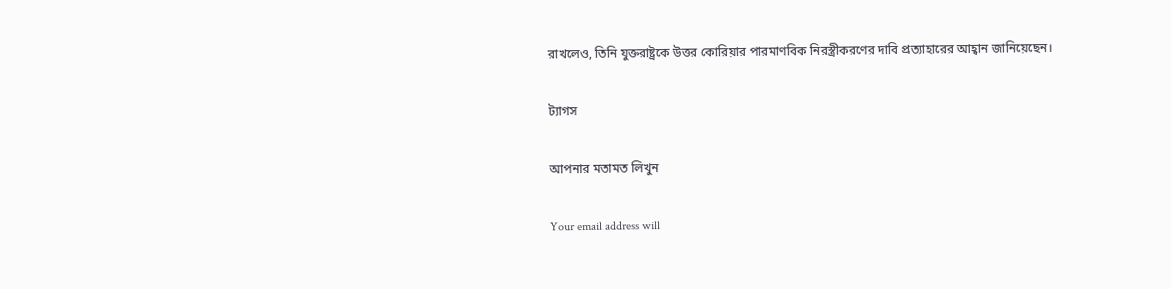রাখলেও, তিনি যুক্তরাষ্ট্রকে উত্তর কোরিয়ার পারমাণবিক নিরস্ত্রীকরণের দাবি প্রত্যাহারের আহ্বান জানিয়েছেন।

ট্যাগস

আপনার মতামত লিখুন

Your email address will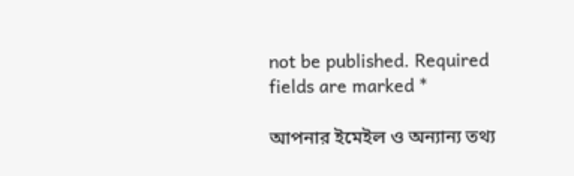not be published. Required fields are marked *

আপনার ইমেইল ও অন্যান্য তথ্য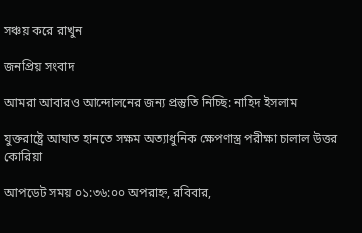সঞ্চয় করে রাখুন

জনপ্রিয় সংবাদ

আমরা আবারও আন্দোলনের জন্য প্রস্তুতি নিচ্ছি: নাহিদ ইসলাম

যুক্তরাষ্ট্রে আঘাত হানতে সক্ষম অত্যাধুনিক ক্ষেপণাস্ত্র পরীক্ষা চালাল উত্তর কোরিয়া

আপডেট সময় ০১:৩৬:০০ অপরাহ্ন, রবিবার,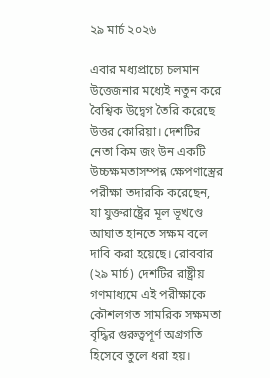২৯ মার্চ ২০২৬

এবার মধ্যপ্রাচ্যে চলমান উত্তেজনার মধ্যেই নতুন করে বৈশ্বিক উদ্বেগ তৈরি করেছে উত্তর কোরিয়া। দেশটির নেতা কিম জং উন একটি উচ্চক্ষমতাসম্পন্ন ক্ষেপণাস্ত্রের পরীক্ষা তদারকি করেছেন, যা যুক্তরাষ্ট্রের মূল ভূখণ্ডে আঘাত হানতে সক্ষম বলে দাবি করা হয়েছে। রোববার (২৯ মার্চ) দেশটির রাষ্ট্রীয় গণমাধ্যমে এই পরীক্ষাকে কৌশলগত সামরিক সক্ষমতা বৃদ্ধির গুরুত্বপূর্ণ অগ্রগতি হিসেবে তুলে ধরা হয়।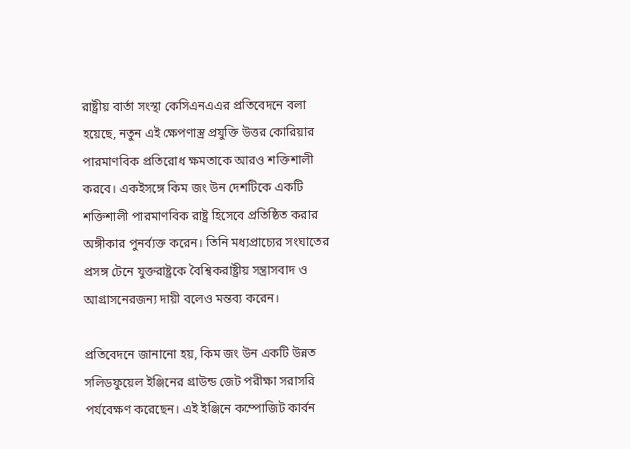রাষ্ট্রীয় বার্তা সংস্থা কেসিএনএএর প্রতিবেদনে বলা হয়েছে, নতুন এই ক্ষেপণাস্ত্র প্রযুক্তি উত্তর কোরিয়ার পারমাণবিক প্রতিরোধ ক্ষমতাকে আরও শক্তিশালী করবে। একইসঙ্গে কিম জং উন দেশটিকে একটি শক্তিশালী পারমাণবিক রাষ্ট্র হিসেবে প্রতিষ্ঠিত করার অঙ্গীকার পুনর্ব্যক্ত করেন। তিনি মধ্যপ্রাচ্যের সংঘাতের প্রসঙ্গ টেনে যুক্তরাষ্ট্রকে বৈশ্বিকরাষ্ট্রীয় সন্ত্রাসবাদ ও আগ্রাসনেরজন্য দায়ী বলেও মন্তব্য করেন।

প্রতিবেদনে জানানো হয়, কিম জং উন একটি উন্নত সলিডফুয়েল ইঞ্জিনের গ্রাউন্ড জেট পরীক্ষা সরাসরি পর্যবেক্ষণ করেছেন। এই ইঞ্জিনে কম্পোজিট কার্বন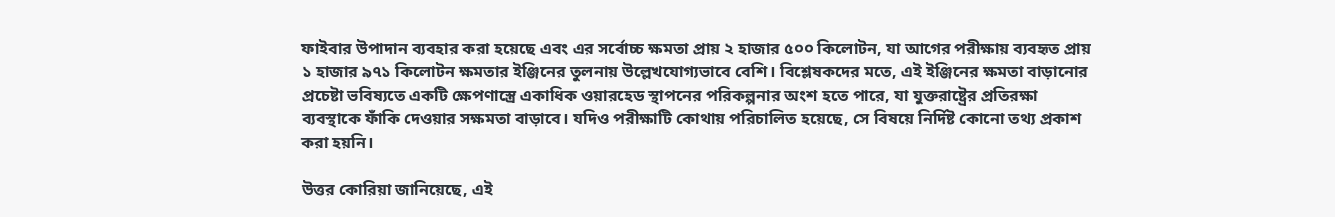ফাইবার উপাদান ব্যবহার করা হয়েছে এবং এর সর্বোচ্চ ক্ষমতা প্রায় ২ হাজার ৫০০ কিলোটন, যা আগের পরীক্ষায় ব্যবহৃত প্রায় ১ হাজার ৯৭১ কিলোটন ক্ষমতার ইঞ্জিনের তুলনায় উল্লেখযোগ্যভাবে বেশি। বিশ্লেষকদের মতে, এই ইঞ্জিনের ক্ষমতা বাড়ানোর প্রচেষ্টা ভবিষ্যতে একটি ক্ষেপণাস্ত্রে একাধিক ওয়ারহেড স্থাপনের পরিকল্পনার অংশ হতে পারে, যা যুক্তরাষ্ট্রের প্রতিরক্ষা ব্যবস্থাকে ফাঁকি দেওয়ার সক্ষমতা বাড়াবে। যদিও পরীক্ষাটি কোথায় পরিচালিত হয়েছে, সে বিষয়ে নির্দিষ্ট কোনো তথ্য প্রকাশ করা হয়নি।

উত্তর কোরিয়া জানিয়েছে, এই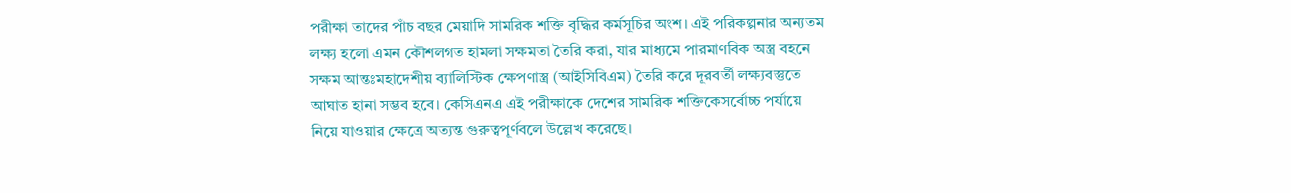পরীক্ষা তাদের পাঁচ বছর মেয়াদি সামরিক শক্তি বৃদ্ধির কর্মসূচির অংশ। এই পরিকল্পনার অন্যতম লক্ষ্য হলো এমন কৌশলগত হামলা সক্ষমতা তৈরি করা, যার মাধ্যমে পারমাণবিক অস্ত্র বহনে সক্ষম আন্তঃমহাদেশীয় ব্যালিস্টিক ক্ষেপণাস্ত্র (আইসিবিএম) তৈরি করে দূরবর্তী লক্ষ্যবস্তুতে আঘাত হানা সম্ভব হবে। কেসিএনএ এই পরীক্ষাকে দেশের সামরিক শক্তিকেসর্বোচ্চ পর্যায়ে নিয়ে যাওয়ার ক্ষেত্রে অত্যন্ত গুরুত্বপূর্ণবলে উল্লেখ করেছে।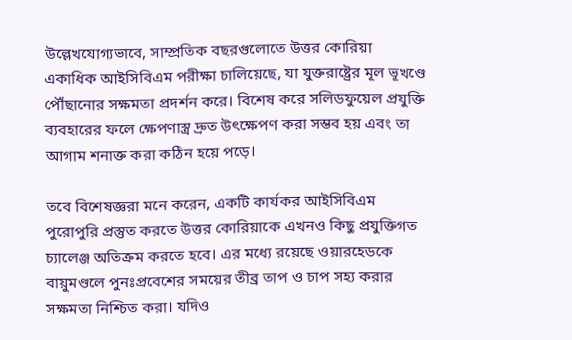উল্লেখযোগ্যভাবে, সাম্প্রতিক বছরগুলোতে উত্তর কোরিয়া একাধিক আইসিবিএম পরীক্ষা চালিয়েছে, যা যুক্তরাষ্ট্রের মূল ভূখণ্ডে পৌঁছানোর সক্ষমতা প্রদর্শন করে। বিশেষ করে সলিডফুয়েল প্রযুক্তি ব্যবহারের ফলে ক্ষেপণাস্ত্র দ্রুত উৎক্ষেপণ করা সম্ভব হয় এবং তা আগাম শনাক্ত করা কঠিন হয়ে পড়ে।

তবে বিশেষজ্ঞরা মনে করেন, একটি কার্যকর আইসিবিএম পুরোপুরি প্রস্তুত করতে উত্তর কোরিয়াকে এখনও কিছু প্রযুক্তিগত চ্যালেঞ্জ অতিক্রম করতে হবে। এর মধ্যে রয়েছে ওয়ারহেডকে বায়ুমণ্ডলে পুনঃপ্রবেশের সময়ের তীব্র তাপ ও চাপ সহ্য করার সক্ষমতা নিশ্চিত করা। যদিও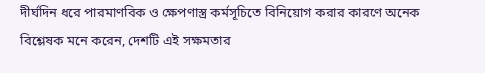দীর্ঘদিন ধরে পারমাণবিক ও ক্ষেপণাস্ত্র কর্মসূচিতে বিনিয়োগ করার কারণে অনেক বিশ্লেষক মনে করেন, দেশটি এই সক্ষমতার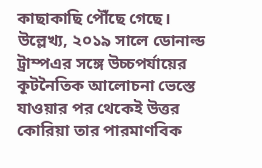কাছাকাছি পৌঁছে গেছে। উল্লেখ্য, ২০১৯ সালে ডোনাল্ড ট্রাম্পএর সঙ্গে উচ্চপর্যায়ের কূটনৈতিক আলোচনা ভেস্তে যাওয়ার পর থেকেই উত্তর কোরিয়া তার পারমাণবিক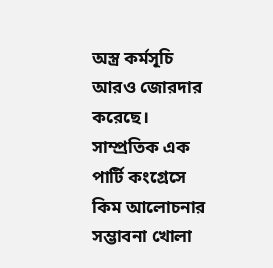অস্ত্র কর্মসূচি আরও জোরদার করেছে। সাম্প্রতিক এক পার্টি কংগ্রেসে কিম আলোচনার সম্ভাবনা খোলা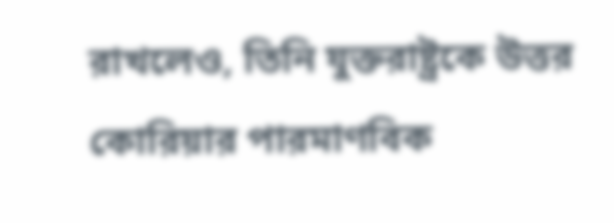রাখলেও, তিনি যুক্তরাষ্ট্রকে উত্তর কোরিয়ার পারমাণবিক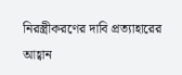নিরস্ত্রীকরণের দাবি প্রত্যাহারের আহ্বান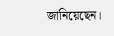জানিয়েছেন।